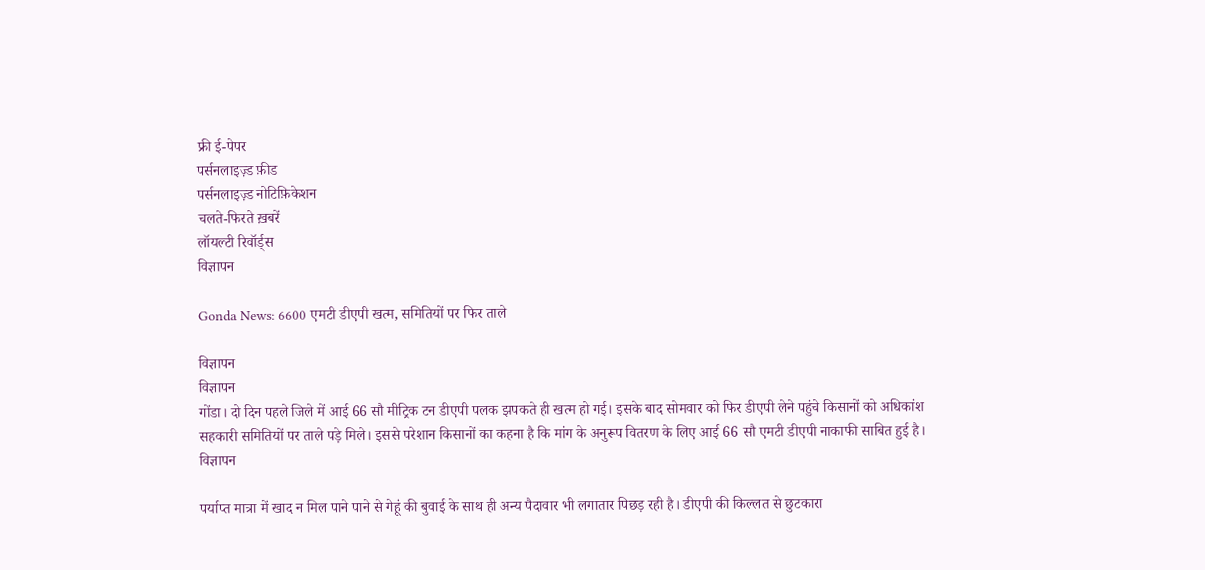फ्री ई-पेपर
पर्सनलाइज़्ड फ़ीड
पर्सनलाइज़्ड नोटिफ़िकेशन
चलते-फिरते ख़बरें
लॉयल्टी रिवॉर्ड्स
विज्ञापन

Gonda News: 6600 एमटी डीएपी खत्म, समितियों पर फिर ताले

विज्ञापन
विज्ञापन
गोंडा। दो दिन पहले जिले में आई 66 सौ मीट्रिक टन डीएपी पलक झपकते ही खत्म हो गई। इसके बाद सोमवार को फिर डीएपी लेने पहुंचे किसानों को अधिकांश सहकारी समितियों पर ताले पड़े मिले। इससे परेशान किसानों का कहना है कि मांग के अनुरूप वितरण के लिए आई 66 सौ एमटी डीएपी नाकाफी साबित हुई है।
विज्ञापन

पर्याप्त मात्रा में खाद न मिल पाने पाने से गेहूं की बुवाई के साथ ही अन्य पैदावार भी लगातार पिछड़ रही है। डीएपी की किल्लत से छुटकारा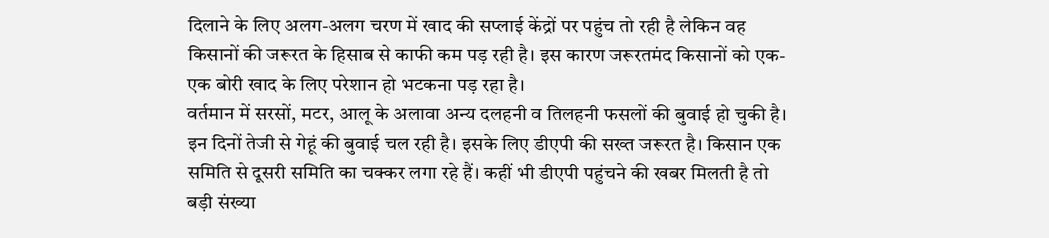दिलाने के लिए अलग-अलग चरण में खाद की सप्लाई केंद्रों पर पहुंच तो रही है लेकिन वह किसानों की जरूरत के हिसाब से काफी कम पड़ रही है। इस कारण जरूरतमंद किसानों को एक-एक बोरी खाद के लिए परेशान हो भटकना पड़ रहा है।
वर्तमान में सरसों, मटर, आलू के अलावा अन्य दलहनी व तिलहनी फसलों की बुवाई हो चुकी है। इन दिनों तेजी से गेहूं की बुवाई चल रही है। इसके लिए डीएपी की सख्त जरूरत है। किसान एक समिति से दूसरी समिति का चक्कर लगा रहे हैं। कहीं भी डीएपी पहुंचने की खबर मिलती है तो बड़ी संख्या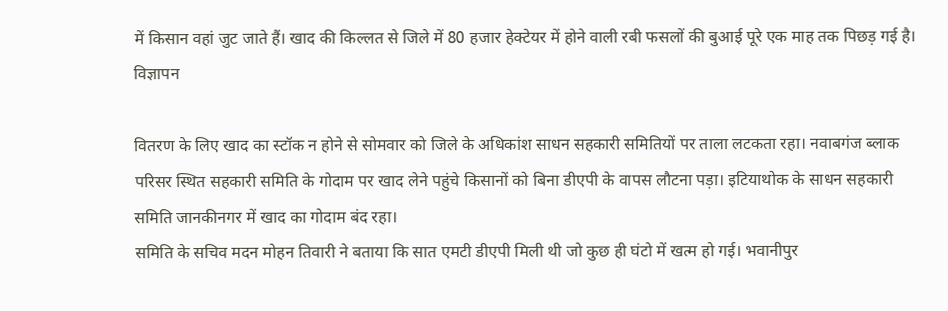में किसान वहां जुट जाते हैं। खाद की किल्लत से जिले में 80 हजार हेक्टेयर में होने वाली रबी फसलों की बुआई पूरे एक माह तक पिछड़ गई है।
विज्ञापन

वितरण के लिए खाद का स्टॉक न होने से सोमवार को जिले के अधिकांश साधन सहकारी समितियों पर ताला लटकता रहा। नवाबगंज ब्लाक परिसर स्थित सहकारी समिति के गोदाम पर खाद लेने पहुंचे किसानों को बिना डीएपी के वापस लौटना पड़ा। इटियाथोक के साधन सहकारी समिति जानकीनगर में खाद का गोदाम बंद रहा।
समिति के सचिव मदन मोहन तिवारी ने बताया कि सात एमटी डीएपी मिली थी जो कुछ ही घंटो में खत्म हो गई। भवानीपुर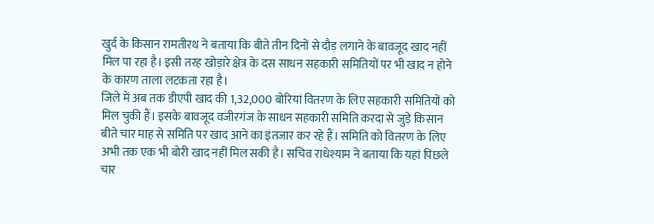खुर्द के किसान रामतीरथ ने बताया कि बीते तीन दिनों से दौड़ लगाने के बावजूद खाद नहीं मिल पा रहा है। इसी तरह खोड़ारे क्षेत्र के दस साधन सहकारी समितियों पर भी खाद न होने के कारण ताला लटकता रहा है।
जिले में अब तक डीएपी खाद की 1,32,000 बोरियां वितरण के लिए सहकारी समितियों को मिल चुकी हैं। इसके बावजूद वजीरगंज के साधन सहकारी समिति करदा से जुड़े किसान बीते चार माह से समिति पर खाद आने का इंतजार कर रहे हैं। समिति को वितरण के लिए अभी तक एक भी बोरी खाद नहीं मिल सकी है। सचिव राधेश्याम ने बताया कि यहां पिछले चार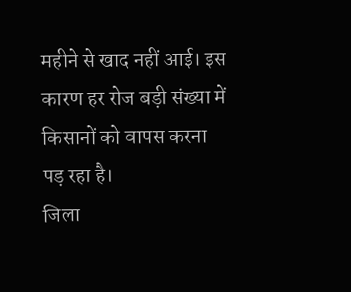महीने से खाद नहीं आई। इस कारण हर रोज बड़ी संख्या में किसानों को वापस करना पड़ रहा है।
जिला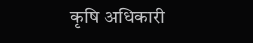कृषि अधिकारी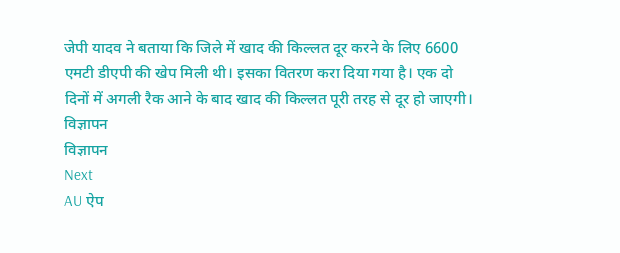जेपी यादव ने बताया कि जिले में खाद की किल्लत दूर करने के लिए 6600 एमटी डीएपी की खेप मिली थी। इसका वितरण करा दिया गया है। एक दो दिनों में अगली रैक आने के बाद खाद की किल्लत पूरी तरह से दूर हो जाएगी।
विज्ञापन
विज्ञापन
Next
AU ऐप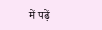में पढ़ें